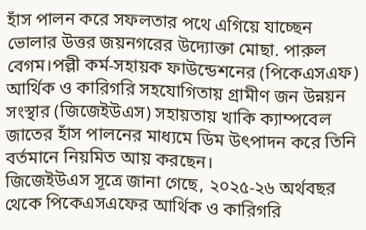হাঁস পালন করে সফলতার পথে এগিয়ে যাচ্ছেন ভোলার উত্তর জয়নগরের উদ্যোক্তা মোছা. পারুল বেগম।পল্লী কর্ম-সহায়ক ফাউন্ডেশনের (পিকেএসএফ) আর্থিক ও কারিগরি সহযোগিতায় গ্রামীণ জন উন্নয়ন সংস্থার (জিজেইউএস) সহায়তায় খাকি ক্যাম্পবেল জাতের হাঁস পালনের মাধ্যমে ডিম উৎপাদন করে তিনি বর্তমানে নিয়মিত আয় করছেন।
জিজেইউএস সূত্রে জানা গেছে, ২০২৫-২৬ অর্থবছর থেকে পিকেএসএফের আর্থিক ও কারিগরি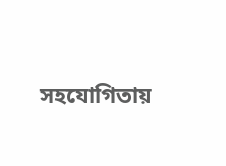সহযোগিতায়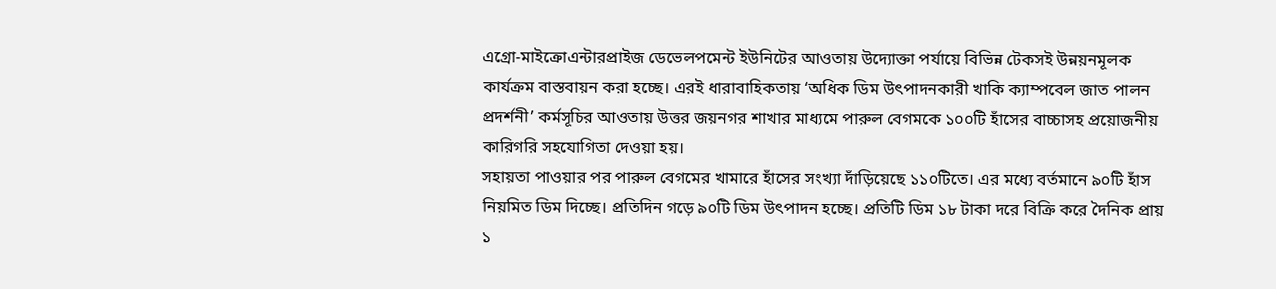এগ্রো-মাইক্রোএন্টারপ্রাইজ ডেভেলপমেন্ট ইউনিটের আওতায় উদ্যোক্তা পর্যায়ে বিভিন্ন টেকসই উন্নয়নমূলক কার্যক্রম বাস্তবায়ন করা হচ্ছে। এরই ধারাবাহিকতায় ‘অধিক ডিম উৎপাদনকারী খাকি ক্যাম্পবেল জাত পালন প্রদর্শনী’ কর্মসূচির আওতায় উত্তর জয়নগর শাখার মাধ্যমে পারুল বেগমকে ১০০টি হাঁসের বাচ্চাসহ প্রয়োজনীয় কারিগরি সহযোগিতা দেওয়া হয়।
সহায়তা পাওয়ার পর পারুল বেগমের খামারে হাঁসের সংখ্যা দাঁড়িয়েছে ১১০টিতে। এর মধ্যে বর্তমানে ৯০টি হাঁস নিয়মিত ডিম দিচ্ছে। প্রতিদিন গড়ে ৯০টি ডিম উৎপাদন হচ্ছে। প্রতিটি ডিম ১৮ টাকা দরে বিক্রি করে দৈনিক প্রায় ১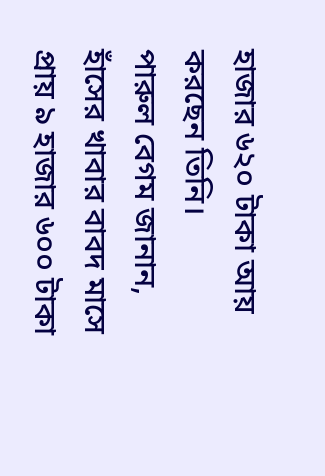হাজার ৬২০ টাকা আয় করছেন তিনি।
পারুল বেগম জানান, হাঁসের খাবার বাবদ মাসে প্রায় ৯ হাজার ৬০০ টাকা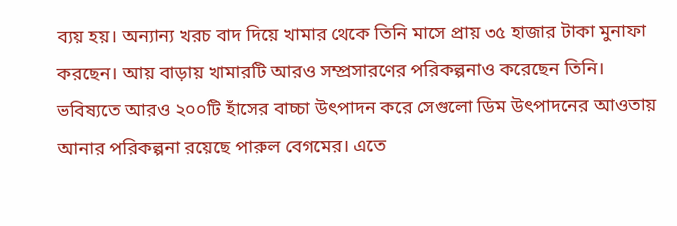ব্যয় হয়। অন্যান্য খরচ বাদ দিয়ে খামার থেকে তিনি মাসে প্রায় ৩৫ হাজার টাকা মুনাফা করছেন। আয় বাড়ায় খামারটি আরও সম্প্রসারণের পরিকল্পনাও করেছেন তিনি।
ভবিষ্যতে আরও ২০০টি হাঁসের বাচ্চা উৎপাদন করে সেগুলো ডিম উৎপাদনের আওতায় আনার পরিকল্পনা রয়েছে পারুল বেগমের। এতে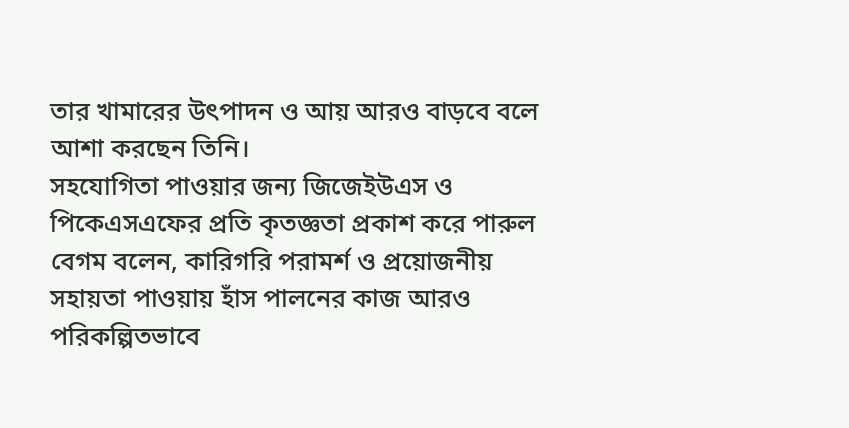তার খামারের উৎপাদন ও আয় আরও বাড়বে বলে আশা করছেন তিনি।
সহযোগিতা পাওয়ার জন্য জিজেইউএস ও পিকেএসএফের প্রতি কৃতজ্ঞতা প্রকাশ করে পারুল বেগম বলেন, কারিগরি পরামর্শ ও প্রয়োজনীয় সহায়তা পাওয়ায় হাঁস পালনের কাজ আরও পরিকল্পিতভাবে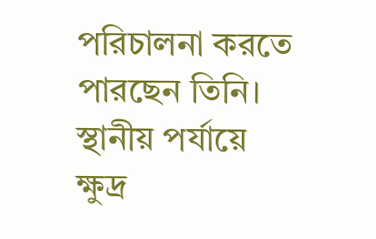পরিচালনা করতে পারছেন তিনি।
স্থানীয় পর্যায়ে ক্ষুদ্র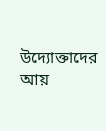উদ্যোক্তাদের আয়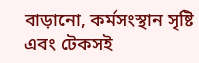বাড়ানো, কর্মসংস্থান সৃষ্টি এবং টেকসই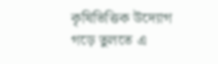কৃষিভিত্তিক উদ্যোগ গড়ে তুলতে এ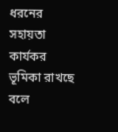ধরনের সহায়তা কার্যকর ভূমিকা রাখছে বলে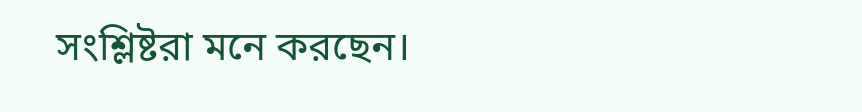সংশ্লিষ্টরা মনে করছেন।